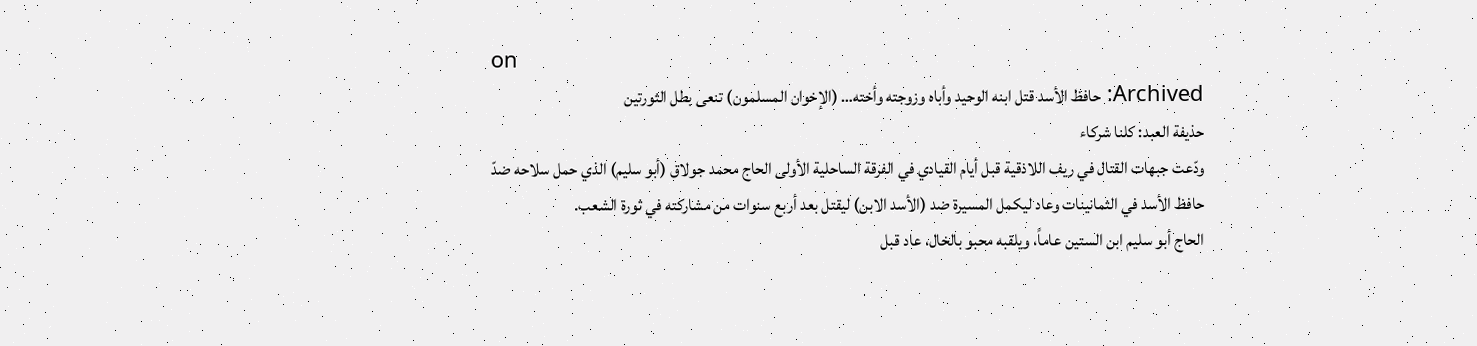on
Archived: حافظ الأسد قتل ابنه الوحيد وأباه وزوجته وأخته… (الإخوان المسلمون) تنعى بطل الثورتين
حذيفة العبد: كلنا شركاء
ودّعت جبهات القتال في ريف اللاذقية قبل أيام القيادي في الفرقة الساحلية الأولى الحاج محمد جولاق (أبو سليم) الذي حمل سلاحه ضدّ حافظ الأسد في الثمانينات وعاد ليكمل المسيرة ضد (الأسد الابن) ليقتل بعد أربع سنوات من مشاركته في ثورة الشعب.
الحاج أبو سليم ابن الستين عاماً، ويلقبه محبو بالخال، عاد قبل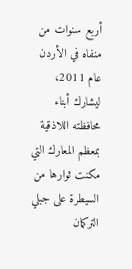أربع سنوات من منفاه في الأردن عام 2011، ليشارك أبناء محافظته اللاذقية بمعظم المعارك التي مكنت ثوارها من السيطرة على جبلي التركمان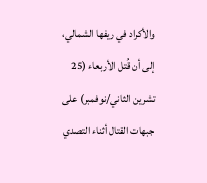والأكراد في ريفها الشمالي، إلى أن قُتل الأربعاء (25 تشرين الثاني/نوفمبر) على جبهات القتال أثناء التصدي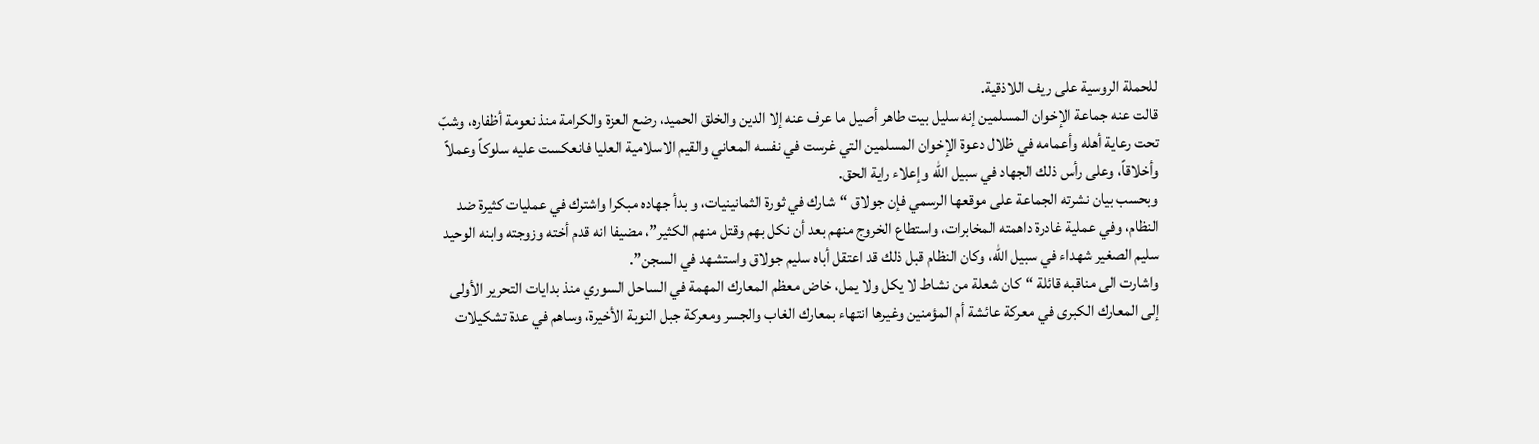للحملة الروسية على ريف اللاذقية.
قالت عنه جماعة الإخوان المسلمين إنه سليل بيت طاهر أصيل ما عرف عنه إلا الدين والخلق الحميد، رضع العزة والكرامة منذ نعومة أظفاره، وشبّ تحت رعاية أهله وأعمامه في ظلال دعوة الإخوان المسلمين التي غرست في نفسه المعاني والقيم الاسلامية العليا فانعكست عليه سلوكاً وعملاً وأخلاقاً، وعلى رأس ذلك الجهاد في سبيل الله وإعلاء راية الحق.
وبحسب بيان نشرته الجماعة على موقعها الرسمي فإن جولاق “شارك في ثورة الثمانينيات، و بدأ جهاده مبكرا واشترك في عمليات كثيرة ضد النظام، وفي عملية غادرة داهمته المخابرات، واستطاع الخروج منهم بعد أن نكل بهم وقتل منهم الكثير”، مضيفا انه قدم أخته وزوجته وابنه الوحيد سليم الصغير شهداء في سبيل الله، وكان النظام قبل ذلك قد اعتقل أباه سليم جولاق واستشهد في السجن”.
واشارت الى مناقبه قائلة “كان شعلة من نشاط لا يكل ولا يمل، خاض معظم المعارك المهمة في الساحل السوري منذ بدايات التحرير الأولى إلى المعارك الكبرى في معركة عائشة أم المؤمنين وغيرها انتهاء بمعارك الغاب والجسر ومعركة جبل النوبة الأخيرة، وساهم في عدة تشكيلات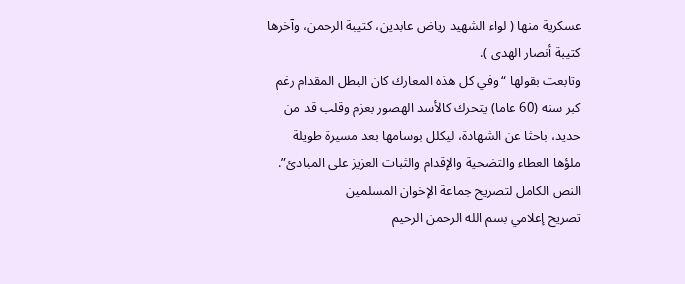عسكرية منها ( لواء الشهيد رياض عابدين، كتيبة الرحمن، وآخرها كتيبة أنصار الهدى ).
وتابعت بقولها “وفي كل هذه المعارك كان البطل المقدام رغم كبر سنه (60 عاما) يتحرك كالأسد الهصور بعزم وقلب قد من حديد، باحثا عن الشهادة، ليكلل بوسامها بعد مسيرة طويلة ملؤها العطاء والتضحية والإقدام والثبات العزيز على المبادئ”.
النص الكامل لتصريح جماعة الإخوان المسلمين
تصريح إعلامي بسم الله الرحمن الرحيم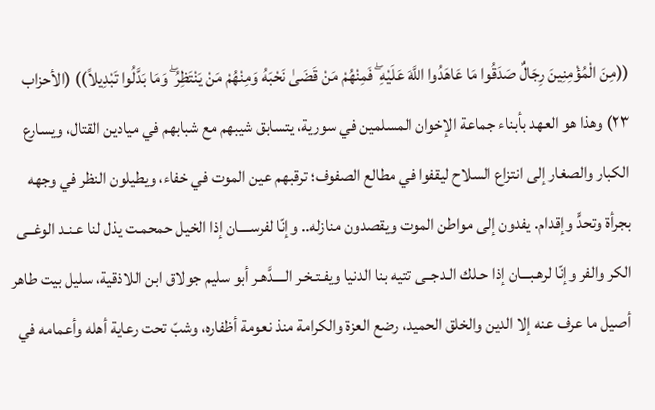((مِنَ الْمُؤْمِنِينَ رِجَالٌ صَدَقُوا مَا عَاهَدُوا اللَّهَ عَلَيْهِ ۖ فَمِنْهُمْ مَنْ قَضَىٰ نَحْبَهُ وَمِنْهُمْ مَنْ يَنْتَظِرُ ۖ وَمَا بَدَّلُوا تَبْدِيلاً)) (الأحزاب ٢٣) وهذا هو العهد بأبناء جماعة الإخوان المسلمين في سورية، يتسابق شيبهم مع شبابهم في ميادين القتال، ويسارع الكبار والصغار إلى انتزاع السلاح ليقفوا في مطالع الصفوف؛ ترقبهم عين الموت في خفاء، ويطيلون النظر في وجهه بجرأة وتحدٍّ وإقدام. يفدون إلى مواطن الموت ويقصدون منازله.. وإنّا لفرســــان إذا الخيل حمحمـت يذل لنا عـنـد الوغــى الكر والفر وإنّا لرهـبـــان إذا حـلك الـدجــى تتيه بنا الدنيا ويفـتـخـر الــــدَّهـر أبو سليم جولاق ابن اللاذقية، سليل بيت طاهر أصيل ما عرف عنه إلا الدين والخلق الحميد، رضع العزة والكرامة منذ نعومة أظفاره، وشبّ تحت رعاية أهله وأعمامه في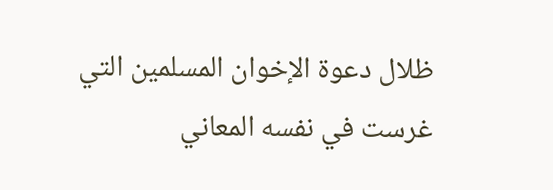ظلال دعوة الإخوان المسلمين التي غرست في نفسه المعاني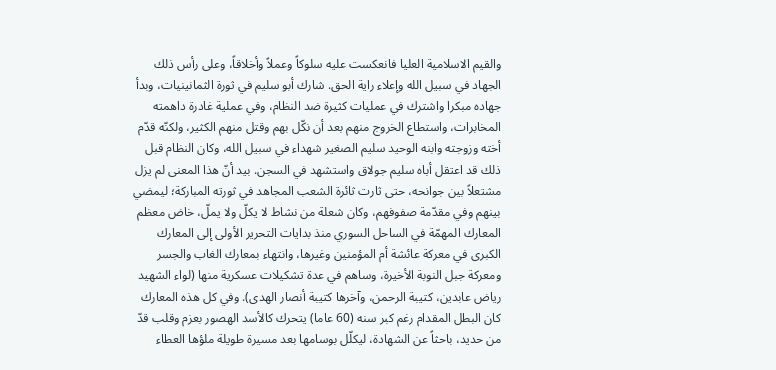والقيم الاسلامية العليا فانعكست عليه سلوكاً وعملاً وأخلاقاً، وعلى رأس ذلك الجهاد في سبيل الله وإعلاء راية الحق. شارك أبو سليم في ثورة الثمانينيات، وبدأ جهاده مبكرا واشترك في عمليات كثيرة ضد النظام، وفي عملية غادرة داهمته المخابرات، واستطاع الخروج منهم بعد أن نكّل بهم وقتل منهم الكثير، ولكنّه قدّم أخته وزوجته وابنه الوحيد سليم الصغير شهداء في سبيل الله، وكان النظام قبل ذلك قد اعتقل أباه سليم جولاق واستشهد في السجن. بيد أنّ هذا المعنى لم يزل مشتعلاً بين جوانحه، حتى ثارت ثائرة الشعب المجاهد في ثورته المباركة؛ ليمضي بينهم وفي مقدّمة صفوفهم، وكان شعلة من نشاط لا يكلّ ولا يملّ، خاض معظم المعارك المهمّة في الساحل السوري منذ بدايات التحرير الأولى إلى المعارك الكبرى في معركة عائشة أم المؤمنين وغيرها، وانتهاء بمعارك الغاب والجسر ومعركة جبل النوبة الأخيرة، وساهم في عدة تشكيلات عسكرية منها (لواء الشهيد رياض عابدين، كتيبة الرحمن، وآخرها كتيبة أنصار الهدى). وفي كل هذه المعارك كان البطل المقدام رغم كبر سنه (60 عاما) يتحرك كالأسد الهصور بعزم وقلب قدّ من حديد، باحثاً عن الشهادة، ليكلّل بوسامها بعد مسيرة طويلة ملؤها العطاء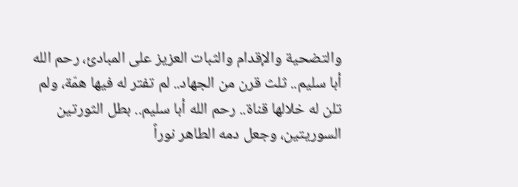والتضحية والإقدام والثبات العزيز على المبادئ، رحم الله أبا سليم.. ثلث قرن من الجهاد.. لم تفتر له فيها همّة، ولم تلن له خلالها قناة.. رحم الله أبا سليم.. بطل الثورتين السوريتين، وجعل دمه الطاهر نوراً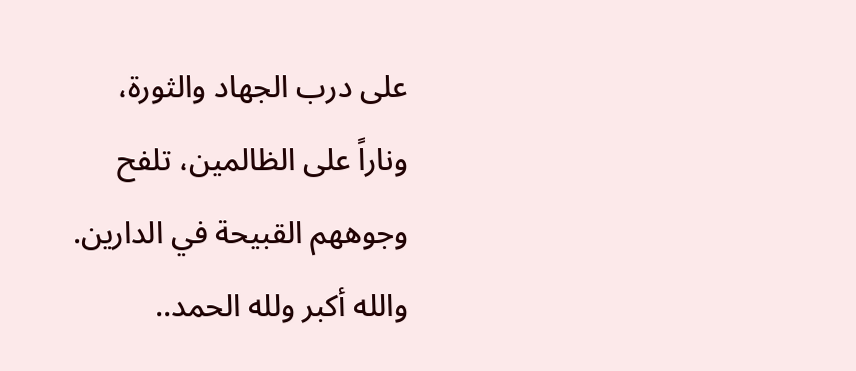على درب الجهاد والثورة، وناراً على الظالمين، تلفح وجوههم القبيحة في الدارين. والله أكبر ولله الحمد..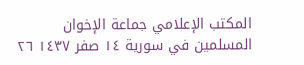المكتب الإعلامي جماعة الإخوان المسلمين في سورية ١٤ صفر ١٤٣٧ ٢٦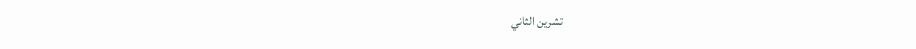تشرين الثاني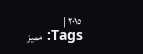٢٠١٥ |
Tags: مميز